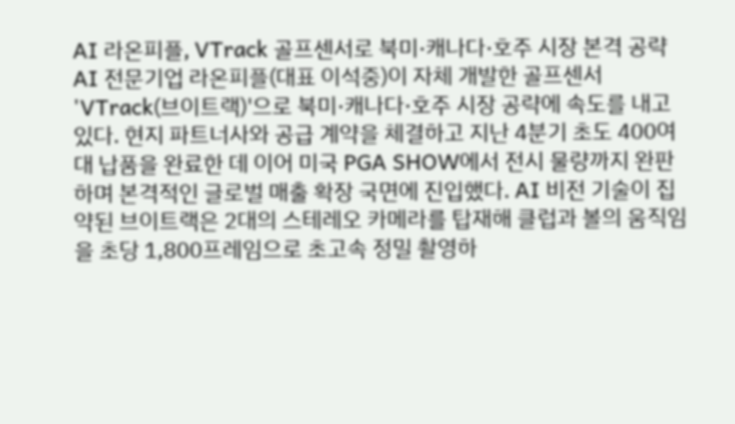AI 라온피플, VTrack 골프센서로 북미·캐나다·호주 시장 본격 공략
AI 전문기업 라온피플(대표 이석중)이 자체 개발한 골프센서 'VTrack(브이트랙)'으로 북미·캐나다·호주 시장 공략에 속도를 내고 있다. 현지 파트너사와 공급 계약을 체결하고 지난 4분기 초도 400여 대 납품을 완료한 데 이어 미국 PGA SHOW에서 전시 물량까지 완판하며 본격적인 글로벌 매출 확장 국면에 진입했다. AI 비전 기술이 집약된 브이트랙은 2대의 스테레오 카메라를 탑재해 클럽과 볼의 움직임을 초당 1,800프레임으로 초고속 정밀 촬영하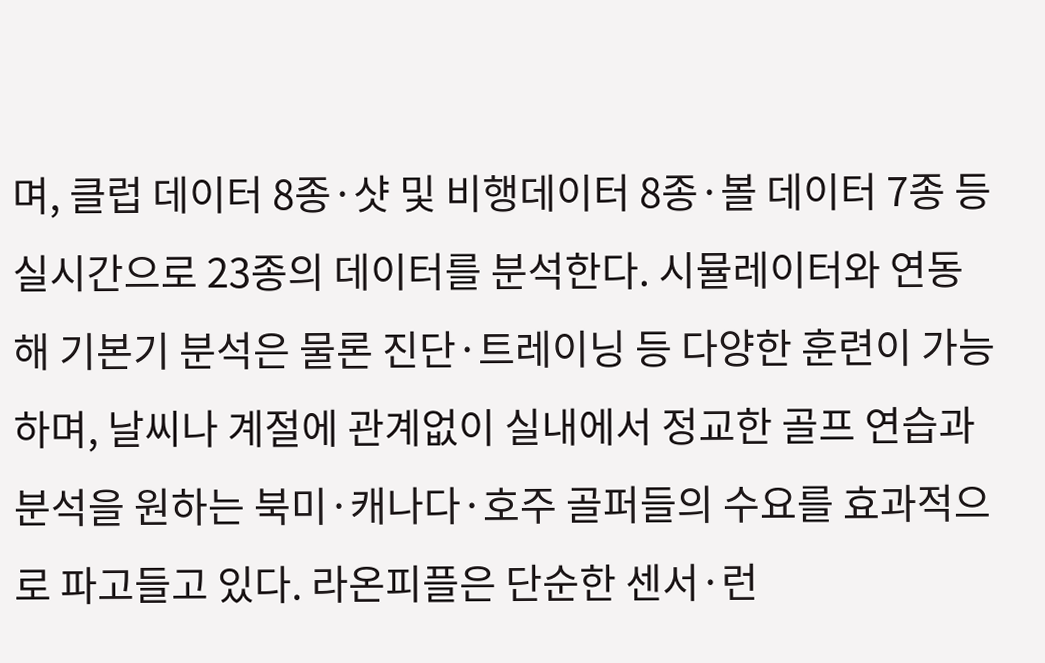며, 클럽 데이터 8종·샷 및 비행데이터 8종·볼 데이터 7종 등 실시간으로 23종의 데이터를 분석한다. 시뮬레이터와 연동해 기본기 분석은 물론 진단·트레이닝 등 다양한 훈련이 가능하며, 날씨나 계절에 관계없이 실내에서 정교한 골프 연습과 분석을 원하는 북미·캐나다·호주 골퍼들의 수요를 효과적으로 파고들고 있다. 라온피플은 단순한 센서·런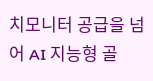치모니터 공급을 넘어 AI 지능형 골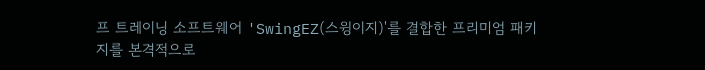프 트레이닝 소프트웨어 'SwingEZ(스윙이지)'를 결합한 프리미엄 패키지를 본격적으로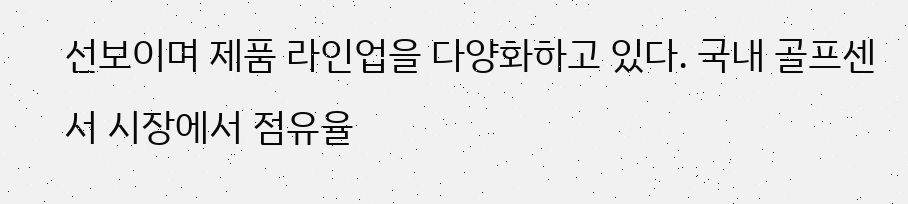선보이며 제품 라인업을 다양화하고 있다. 국내 골프센서 시장에서 점유율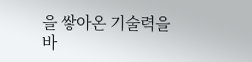을 쌓아온 기술력을 바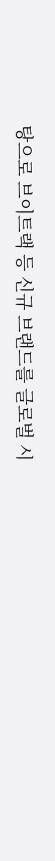탕으로 브이트랙 등 신규 브랜드를 글로벌 시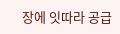장에 잇따라 공급